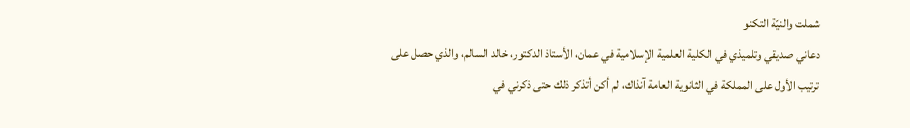شملت والنيّة التكنو
دعاني صديقي وتلميذي في الكلية العلمية الإسلامية في عمان، الأستاذ الدكتور، خالد السالم، والذي حصل على ترتيب الأول على المملكة في الثانوية العامة آنذاك، لم أكن أتذكر ذلك حتى ذكرني في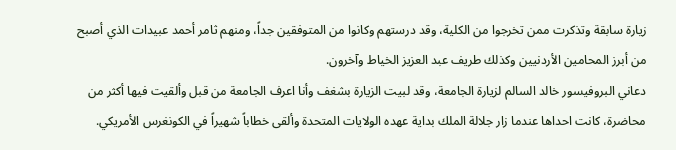زيارة سابقة وتذكرت ممن تخرجوا من الكلية، وقد درستهم وكانوا من المتوفقين جداً، ومنهم ثامر أحمد عبيدات الذي أصبح من أبرز المحامين الأردنيين وكذلك طريف عبد العزيز الخياط وآخرون.
دعاني البروفيسور خالد السالم لزيارة الجامعة، وقد لبيت الزيارة بشغف وأنا اعرف الجامعة من قبل وألقيت فيها أكثر من محاضرة، كانت احداها عندما زار جلالة الملك بداية عهده الولايات المتحدة وألقى خطاباً شهيراً في الكونغرس الأمريكي.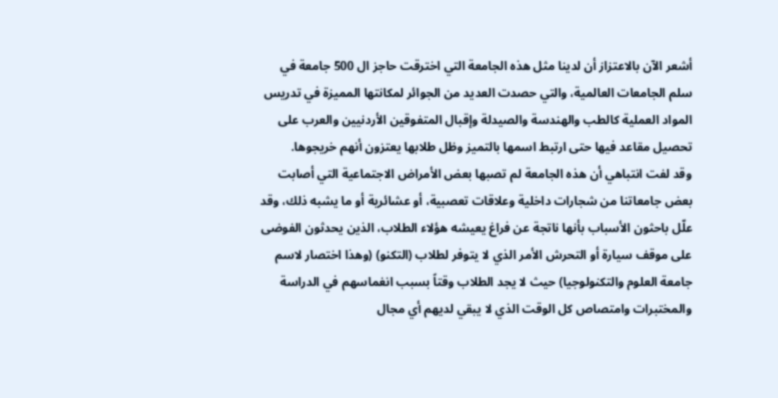أشعر الآن بالاعتزاز أن لدينا مثل هذه الجامعة التي اخترقت حاجز ال 500 جامعة في سلم الجامعات العالمية، والتي حصدت العديد من الجوائر لمكانتها المميزة في تدريس المواد العملية كالطب والهندسة والصيدلة وإقبال المتفوقين الأردنيين والعرب على تحصيل مقاعد فيها حتى ارتبط اسمها بالتميز وظل طلابها يعتزون أنهم خريجوها.
وقد لفت انتباهي أن هذه الجامعة لم تصبها بعض الأمراض الاجتماعية التي أصابت بعض جامعاتنا من شجارات داخلية وعلاقات تعصبية، أو عشائرية أو ما يشبه ذلك، وقد علّل باحثون الأسباب بأنها ناتجة عن فراغ يعيشه هؤلاء الطلاب، الذين يحدثون الفوضى على موقف سيارة أو التحرش الأمر الذي لا يتوفر لطلاب (التكنو) (وهذا اختصار لاسم جامعة العلوم والتكنولوجيا) حيث لا يجد الطلاب وقتاً بسبب انغماسهم في الدراسة والمختبرات وامتصاص كل الوقت الذي لا يبقي لديهم أي مجال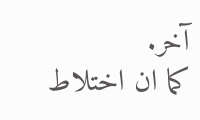آخر.
كما ان اختلاط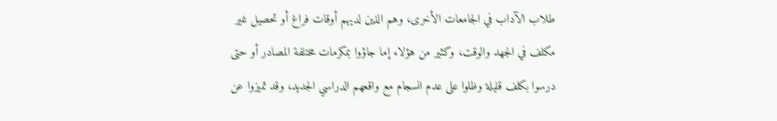طلاب الآداب في الجامعات الأخرى، وهم الذين لديهم أوقات فراغ أو تحصيل غير مكلف في الجهد والوقت، وكثير من هؤلاء إما جاؤوا بمكرمات مختلفة المصادر أو حتى درسوا بكلف قليلة وظلوا على عدم انسجام مع واقعهم الدراسي الجديد، وقد تميزوا عن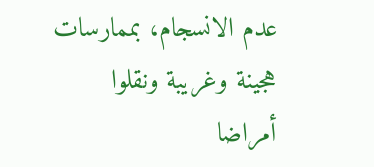عدم الانسجام، بممارسات هجينة وغريبة ونقلوا أمراضا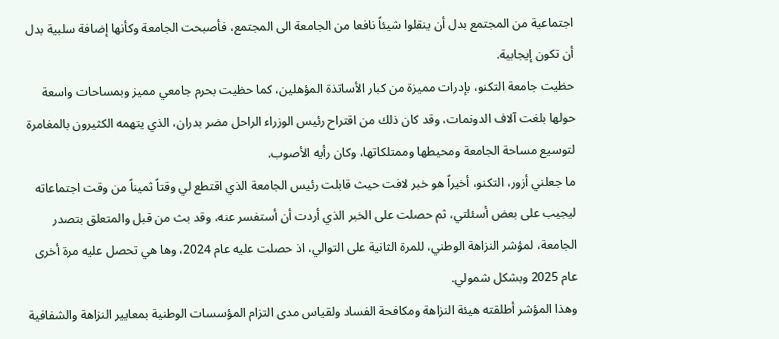اجتماعية من المجتمع بدل أن ينقلوا شيئاً نافعا من الجامعة الى المجتمع، فأصبحت الجامعة وكأنها إضافة سلبية بدل أن تكون إيجابية.
حظيت جامعة التكنو، بإدرات مميزة من كبار الأساتذة المؤهلين، كما حظيت بحرم جامعي مميز وبمساحات واسعة حولها بلغت آلاف الدونمات، وقد كان ذلك من اقتراح رئيس الوزراء الراحل مضر بدران، الذي يتهمه الكثيرون بالمغامرة لتوسيع مساحة الجامعة ومحيطها وممتلكاتها، وكان رأيه الأصوب.
ما جعلني أزور، التكنو، أخيراً هو خبر لافت حيث قابلت رئيس الجامعة الذي اقتطع لي وقتاً ثميناً من وقت اجتماعاته ليجيب على بعض أسئلتي، ثم حصلت على الخبر الذي أردت أن أستفسر عنه، وقد بث من قبل والمتعلق بتصدر الجامعة، لمؤشر النزاهة الوطني، للمرة الثانية على التوالي، اذ حصلت عليه عام 2024، وها هي تحصل عليه مرة أخرى عام 2025 وبشكل شمولي.
وهذا المؤشر أطلقته هيئة النزاهة ومكافحة الفساد ولقياس مدى التزام المؤسسات الوطنية بمعايير النزاهة والشفافية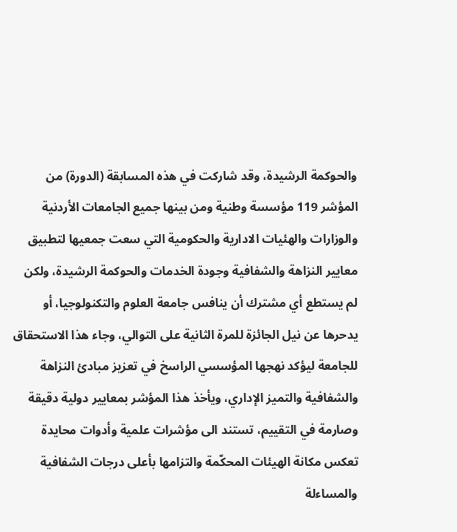والحوكمة الرشيدة، وقد شاركت في هذه المسابقة (الدورة) من المؤشر 119 مؤسسة وطنية ومن بينها جميع الجامعات الأردنية والوزارات والهئيات الادارية والحكومية التي سعت جمعيها لتطبيق معايير النزاهة والشفافية وجودة الخدمات والحوكمة الرشيدة، ولكن لم يستطع أي مشترك أن ينافس جامعة العلوم والتكنولوجيا، أو يدحرها عن نيل الجائزة للمرة الثانية على التوالي، وجاء هذا الاستحقاق للجامعة ليؤكد نهجها المؤسسي الراسخ في تعزيز مبادئ النزاهة والشفافية والتميز الإداري، ويأخذ هذا المؤشر بمعايير دولية دقيقة وصارمة في التقييم، تستند الى مؤشرات علمية وأدوات محايدة تعكس مكانة الهيئات المحكّمة والتزامها بأعلى درجات الشفافية والمساءلة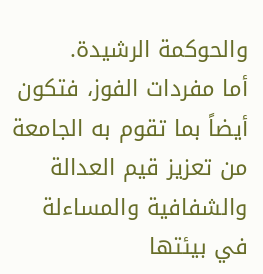والحوكمة الرشيدة.
أما مفردات الفوز، فتكون أيضاً بما تقوم به الجامعة من تعزيز قيم العدالة والشفافية والمساءلة في بيئتها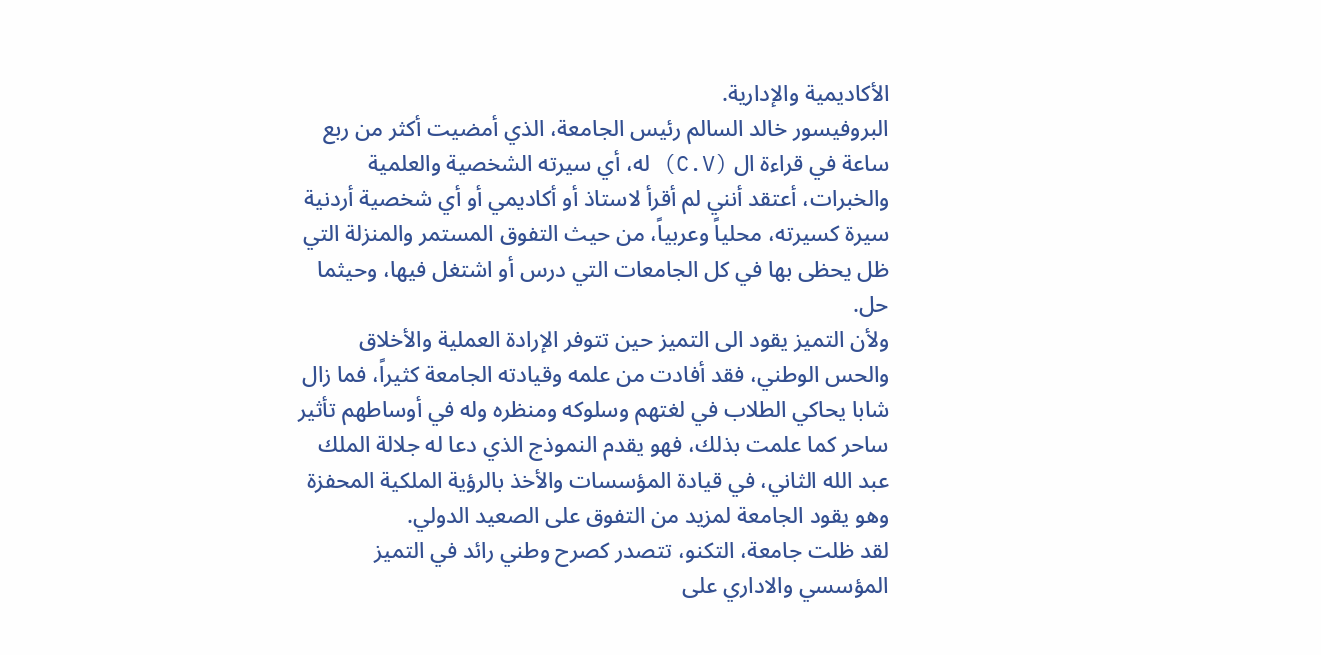الأكاديمية والإدارية.
البروفيسور خالد السالم رئيس الجامعة، الذي أمضيت أكثر من ربع ساعة في قراءة ال (C.V) له، أي سيرته الشخصية والعلمية والخبرات، أعتقد أنني لم أقرأ لاستاذ أو أكاديمي أو أي شخصية أردنية سيرة كسيرته، محلياً وعربياً، من حيث التفوق المستمر والمنزلة التي ظل يحظى بها في كل الجامعات التي درس أو اشتغل فيها، وحيثما حل.
ولأن التميز يقود الى التميز حين تتوفر الإرادة العملية والأخلاق والحس الوطني، فقد أفادت من علمه وقيادته الجامعة كثيراً، فما زال شابا يحاكي الطلاب في لغتهم وسلوكه ومنظره وله في أوساطهم تأثير ساحر كما علمت بذلك، فهو يقدم النموذج الذي دعا له جلالة الملك عبد الله الثاني، في قيادة المؤسسات والأخذ بالرؤية الملكية المحفزة وهو يقود الجامعة لمزيد من التفوق على الصعيد الدولي.
لقد ظلت جامعة، التكنو، تتصدر كصرح وطني رائد في التميز المؤسسي والاداري على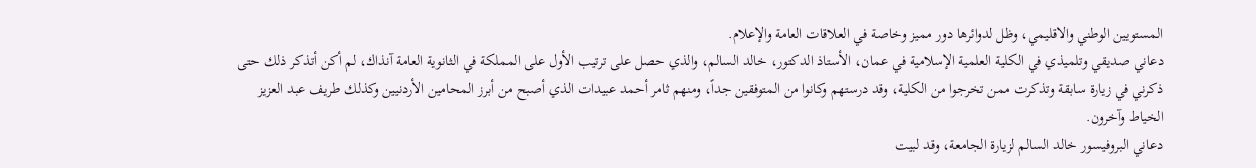المستويين الوطني والاقليمي، وظل لدوائرها دور مميز وخاصة في العلاقات العامة والإعلام.
دعاني صديقي وتلميذي في الكلية العلمية الإسلامية في عمان، الأستاذ الدكتور، خالد السالم، والذي حصل على ترتيب الأول على المملكة في الثانوية العامة آنذاك، لم أكن أتذكر ذلك حتى ذكرني في زيارة سابقة وتذكرت ممن تخرجوا من الكلية، وقد درستهم وكانوا من المتوفقين جداً، ومنهم ثامر أحمد عبيدات الذي أصبح من أبرز المحامين الأردنيين وكذلك طريف عبد العزيز الخياط وآخرون.
دعاني البروفيسور خالد السالم لزيارة الجامعة، وقد لبيت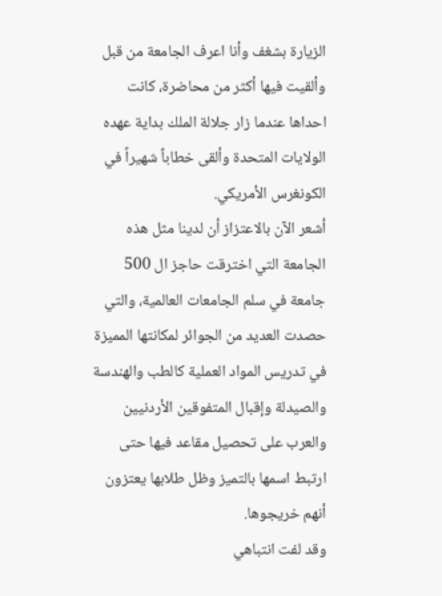الزيارة بشغف وأنا اعرف الجامعة من قبل وألقيت فيها أكثر من محاضرة، كانت احداها عندما زار جلالة الملك بداية عهده الولايات المتحدة وألقى خطاباً شهيراً في الكونغرس الأمريكي.
أشعر الآن بالاعتزاز أن لدينا مثل هذه الجامعة التي اخترقت حاجز ال 500 جامعة في سلم الجامعات العالمية، والتي حصدت العديد من الجوائر لمكانتها المميزة في تدريس المواد العملية كالطب والهندسة والصيدلة وإقبال المتفوقين الأردنيين والعرب على تحصيل مقاعد فيها حتى ارتبط اسمها بالتميز وظل طلابها يعتزون أنهم خريجوها.
وقد لفت انتباهي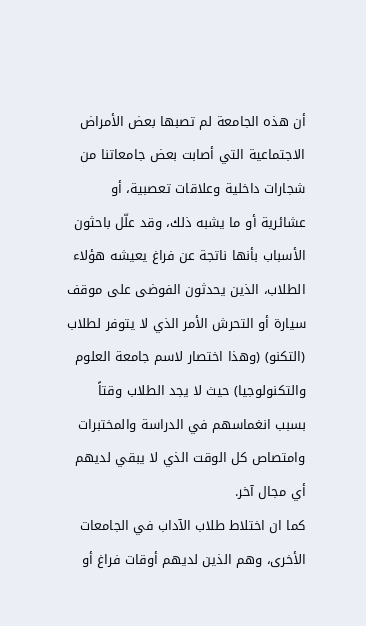أن هذه الجامعة لم تصبها بعض الأمراض الاجتماعية التي أصابت بعض جامعاتنا من شجارات داخلية وعلاقات تعصبية، أو عشائرية أو ما يشبه ذلك، وقد علّل باحثون الأسباب بأنها ناتجة عن فراغ يعيشه هؤلاء الطلاب، الذين يحدثون الفوضى على موقف سيارة أو التحرش الأمر الذي لا يتوفر لطلاب (التكنو) (وهذا اختصار لاسم جامعة العلوم والتكنولوجيا) حيث لا يجد الطلاب وقتاً بسبب انغماسهم في الدراسة والمختبرات وامتصاص كل الوقت الذي لا يبقي لديهم أي مجال آخر.
كما ان اختلاط طلاب الآداب في الجامعات الأخرى، وهم الذين لديهم أوقات فراغ أو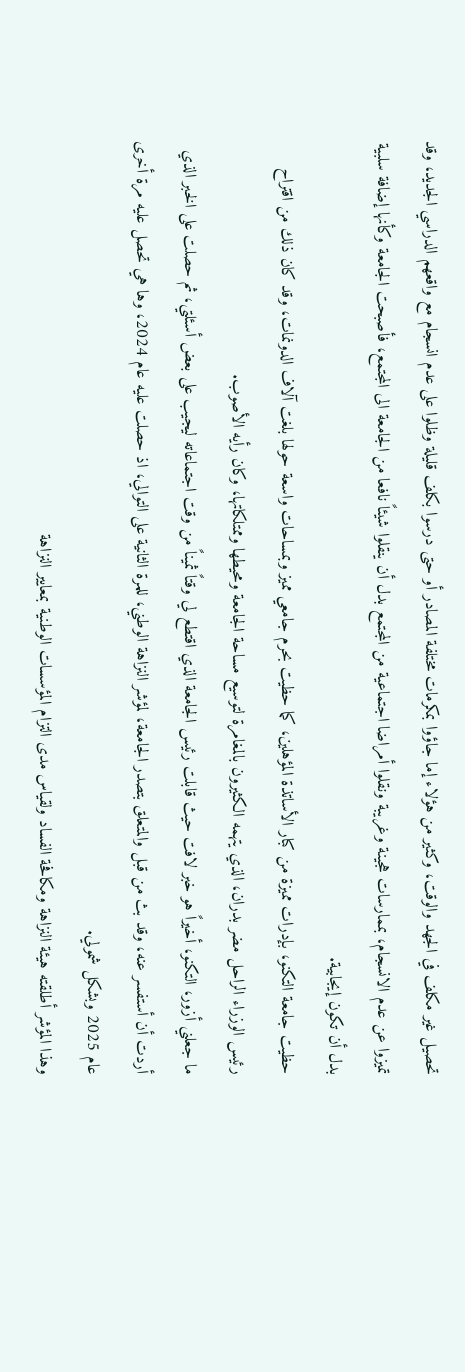تحصيل غير مكلف في الجهد والوقت، وكثير من هؤلاء إما جاؤوا بمكرمات مختلفة المصادر أو حتى درسوا بكلف قليلة وظلوا على عدم انسجام مع واقعهم الدراسي الجديد، وقد تميزوا عن عدم الانسجام، بممارسات هجينة وغريبة ونقلوا أمراضا اجتماعية من المجتمع بدل أن ينقلوا شيئاً نافعا من الجامعة الى المجتمع، فأصبحت الجامعة وكأنها إضافة سلبية بدل أن تكون إيجابية.
حظيت جامعة التكنو، بإدرات مميزة من كبار الأساتذة المؤهلين، كما حظيت بحرم جامعي مميز وبمساحات واسعة حولها بلغت آلاف الدونمات، وقد كان ذلك من اقتراح رئيس الوزراء الراحل مضر بدران، الذي يتهمه الكثيرون بالمغامرة لتوسيع مساحة الجامعة ومحيطها وممتلكاتها، وكان رأيه الأصوب.
ما جعلني أزور، التكنو، أخيراً هو خبر لافت حيث قابلت رئيس الجامعة الذي اقتطع لي وقتاً ثميناً من وقت اجتماعاته ليجيب على بعض أسئلتي، ثم حصلت على الخبر الذي أردت أن أستفسر عنه، وقد بث من قبل والمتعلق بتصدر الجامعة، لمؤشر النزاهة الوطني، للمرة الثانية على التوالي، اذ حصلت عليه عام 2024، وها هي تحصل عليه مرة أخرى عام 2025 وبشكل شمولي.
وهذا المؤشر أطلقته هيئة النزاهة ومكافحة الفساد ولقياس مدى التزام المؤسسات الوطنية بمعايير النزاهة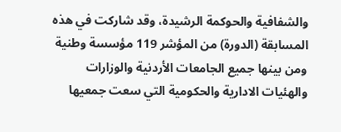والشفافية والحوكمة الرشيدة، وقد شاركت في هذه المسابقة (الدورة) من المؤشر 119 مؤسسة وطنية ومن بينها جميع الجامعات الأردنية والوزارات والهئيات الادارية والحكومية التي سعت جمعيها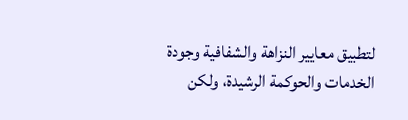لتطبيق معايير النزاهة والشفافية وجودة الخدمات والحوكمة الرشيدة، ولكن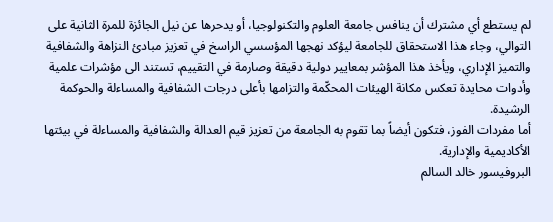لم يستطع أي مشترك أن ينافس جامعة العلوم والتكنولوجيا، أو يدحرها عن نيل الجائزة للمرة الثانية على التوالي، وجاء هذا الاستحقاق للجامعة ليؤكد نهجها المؤسسي الراسخ في تعزيز مبادئ النزاهة والشفافية والتميز الإداري، ويأخذ هذا المؤشر بمعايير دولية دقيقة وصارمة في التقييم، تستند الى مؤشرات علمية وأدوات محايدة تعكس مكانة الهيئات المحكّمة والتزامها بأعلى درجات الشفافية والمساءلة والحوكمة الرشيدة.
أما مفردات الفوز، فتكون أيضاً بما تقوم به الجامعة من تعزيز قيم العدالة والشفافية والمساءلة في بيئتها الأكاديمية والإدارية.
البروفيسور خالد السالم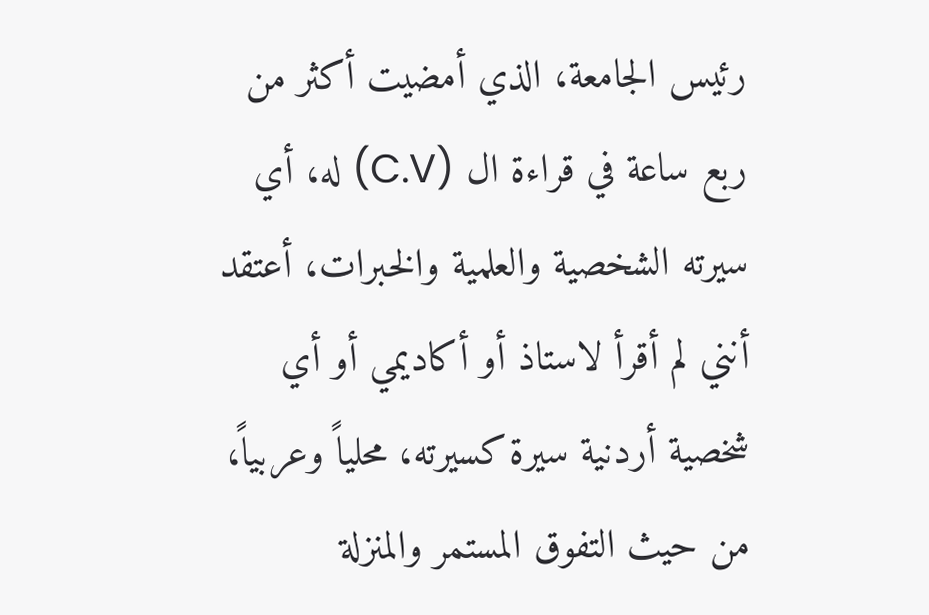رئيس الجامعة، الذي أمضيت أكثر من ربع ساعة في قراءة ال (C.V) له، أي سيرته الشخصية والعلمية والخبرات، أعتقد أنني لم أقرأ لاستاذ أو أكاديمي أو أي شخصية أردنية سيرة كسيرته، محلياً وعربياً، من حيث التفوق المستمر والمنزلة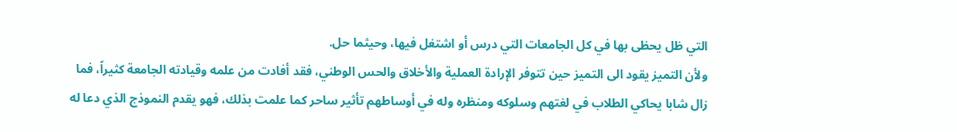التي ظل يحظى بها في كل الجامعات التي درس أو اشتغل فيها، وحيثما حل.
ولأن التميز يقود الى التميز حين تتوفر الإرادة العملية والأخلاق والحس الوطني، فقد أفادت من علمه وقيادته الجامعة كثيراً، فما زال شابا يحاكي الطلاب في لغتهم وسلوكه ومنظره وله في أوساطهم تأثير ساحر كما علمت بذلك، فهو يقدم النموذج الذي دعا له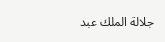جلالة الملك عبد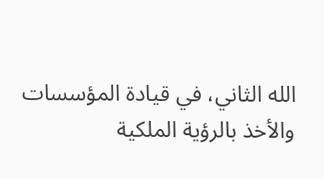الله الثاني، في قيادة المؤسسات والأخذ بالرؤية الملكية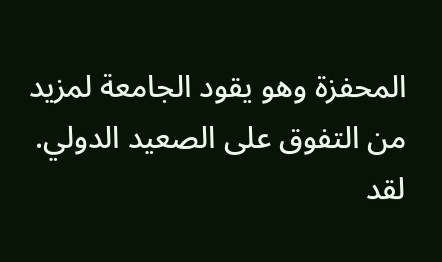المحفزة وهو يقود الجامعة لمزيد من التفوق على الصعيد الدولي.
لقد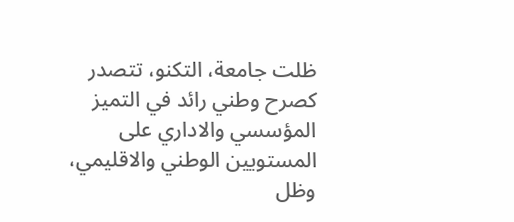ظلت جامعة، التكنو، تتصدر كصرح وطني رائد في التميز المؤسسي والاداري على المستويين الوطني والاقليمي، وظل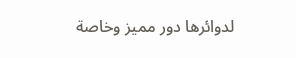لدوائرها دور مميز وخاصة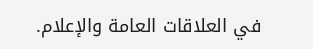في العلاقات العامة والإعلام.